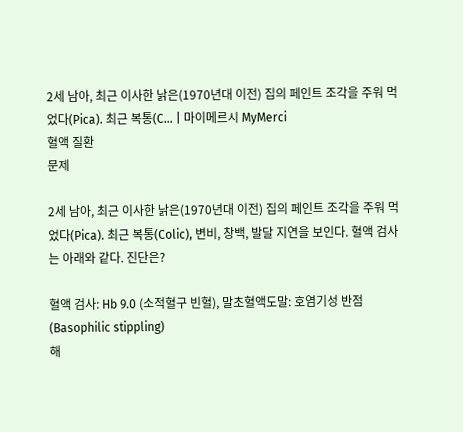2세 남아, 최근 이사한 낡은(1970년대 이전) 집의 페인트 조각을 주워 먹었다(Pica). 최근 복통(C… | 마이메르시 MyMerci
혈액 질환
문제

2세 남아, 최근 이사한 낡은(1970년대 이전) 집의 페인트 조각을 주워 먹었다(Pica). 최근 복통(Colic), 변비, 창백, 발달 지연을 보인다. 혈액 검사는 아래와 같다. 진단은?

혈액 검사: Hb 9.0 (소적혈구 빈혈), 말초혈액도말: 호염기성 반점 (Basophilic stippling)
해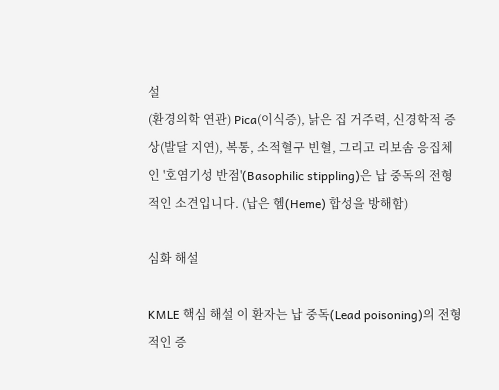설
(환경의학 연관) Pica(이식증), 낡은 집 거주력, 신경학적 증상(발달 지연), 복통, 소적혈구 빈혈, 그리고 리보솜 응집체인 '호염기성 반점'(Basophilic stippling)은 납 중독의 전형적인 소견입니다. (납은 헴(Heme) 합성을 방해함)

심화 해설

KMLE 핵심 해설 이 환자는 납 중독(Lead poisoning)의 전형적인 증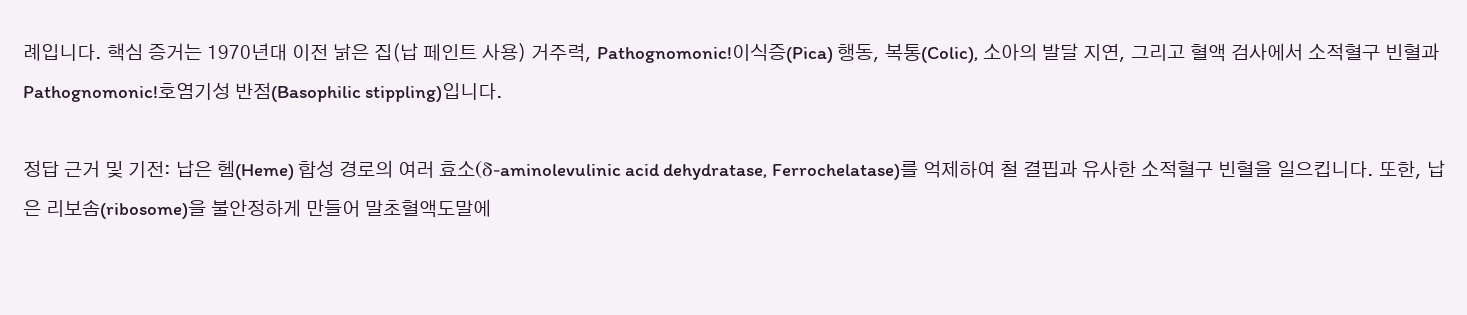례입니다. 핵심 증거는 1970년대 이전 낡은 집(납 페인트 사용) 거주력, Pathognomonic!이식증(Pica) 행동, 복통(Colic), 소아의 발달 지연, 그리고 혈액 검사에서 소적혈구 빈혈과 Pathognomonic!호염기성 반점(Basophilic stippling)입니다.

정답 근거 및 기전: 납은 헴(Heme) 합성 경로의 여러 효소(δ-aminolevulinic acid dehydratase, Ferrochelatase)를 억제하여 철 결핍과 유사한 소적혈구 빈혈을 일으킵니다. 또한, 납은 리보솜(ribosome)을 불안정하게 만들어 말초혈액도말에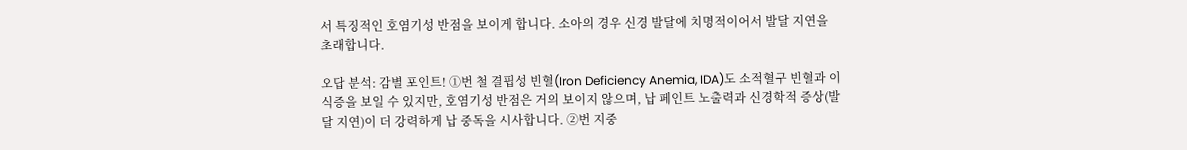서 특징적인 호염기성 반점을 보이게 합니다. 소아의 경우 신경 발달에 치명적이어서 발달 지연을 초래합니다.

오답 분석: 감별 포인트! ①번 철 결핍성 빈혈(Iron Deficiency Anemia, IDA)도 소적혈구 빈혈과 이식증을 보일 수 있지만, 호염기성 반점은 거의 보이지 않으며, 납 페인트 노출력과 신경학적 증상(발달 지연)이 더 강력하게 납 중독을 시사합니다. ②번 지중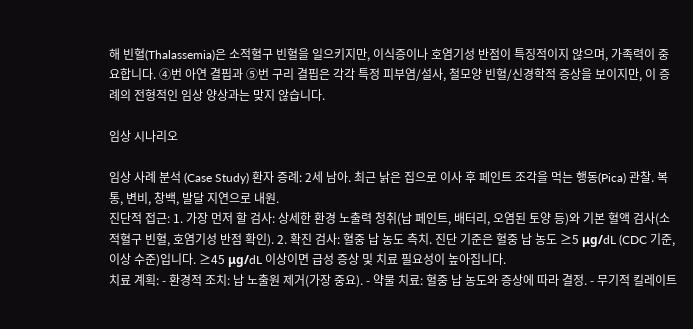해 빈혈(Thalassemia)은 소적혈구 빈혈을 일으키지만, 이식증이나 호염기성 반점이 특징적이지 않으며, 가족력이 중요합니다. ④번 아연 결핍과 ⑤번 구리 결핍은 각각 특정 피부염/설사, 철모양 빈혈/신경학적 증상을 보이지만, 이 증례의 전형적인 임상 양상과는 맞지 않습니다.

임상 시나리오

임상 사례 분석 (Case Study) 환자 증례: 2세 남아. 최근 낡은 집으로 이사 후 페인트 조각을 먹는 행동(Pica) 관찰. 복통, 변비, 창백, 발달 지연으로 내원.
진단적 접근: 1. 가장 먼저 할 검사: 상세한 환경 노출력 청취(납 페인트, 배터리, 오염된 토양 등)와 기본 혈액 검사(소적혈구 빈혈, 호염기성 반점 확인). 2. 확진 검사: 혈중 납 농도 측치. 진단 기준은 혈중 납 농도 ≥5 μg/dL (CDC 기준, 이상 수준)입니다. ≥45 μg/dL 이상이면 급성 증상 및 치료 필요성이 높아집니다.
치료 계획: - 환경적 조치: 납 노출원 제거(가장 중요). - 약물 치료: 혈중 납 농도와 증상에 따라 결정. - 무기적 킬레이트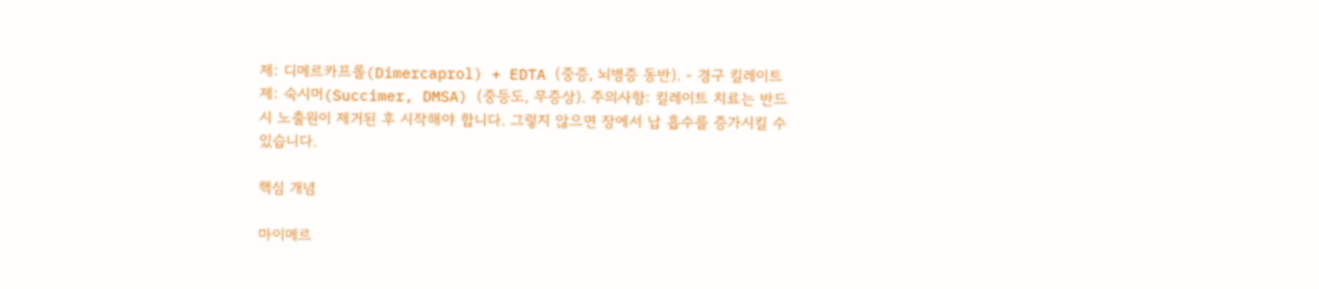제: 디메르카프롤(Dimercaprol) + EDTA (중증, 뇌병증 동반). - 경구 킬레이트제: 숙시머(Succimer, DMSA) (중등도, 무증상). 주의사항: 킬레이트 치료는 반드시 노출원이 제거된 후 시작해야 합니다. 그렇지 않으면 장에서 납 흡수를 증가시킬 수 있습니다.

핵심 개념

마이메르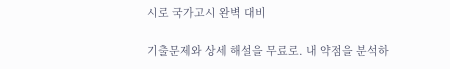시로 국가고시 완벽 대비

기출문제와 상세 해설을 무료로. 내 약점을 분석하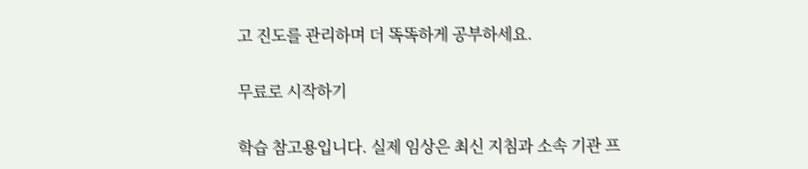고 진도를 관리하며 더 똑똑하게 공부하세요.

무료로 시작하기

학습 참고용입니다. 실제 임상은 최신 지침과 소속 기관 프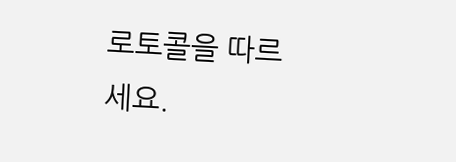로토콜을 따르세요.